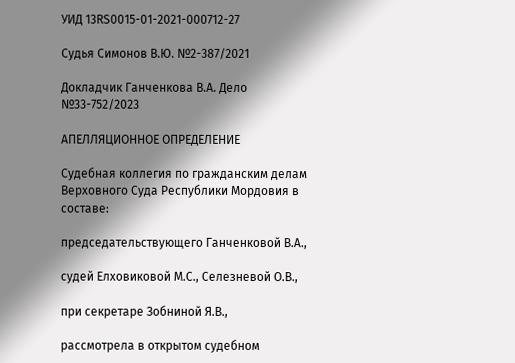УИД 13RS0015-01-2021-000712-27

Судья Симонов В.Ю. №2-387/2021

Докладчик Ганченкова В.А. Дело №33-752/2023

АПЕЛЛЯЦИОННОЕ ОПРЕДЕЛЕНИЕ

Судебная коллегия по гражданским делам Верховного Суда Республики Мордовия в составе:

председательствующего Ганченковой В.А.,

судей Елховиковой М.С., Селезневой О.В.,

при секретаре Зобниной Я.В.,

рассмотрела в открытом судебном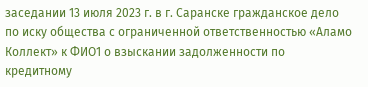заседании 13 июля 2023 г. в г. Саранске гражданское дело по иску общества с ограниченной ответственностью «Аламо Коллект» к ФИО1 о взыскании задолженности по кредитному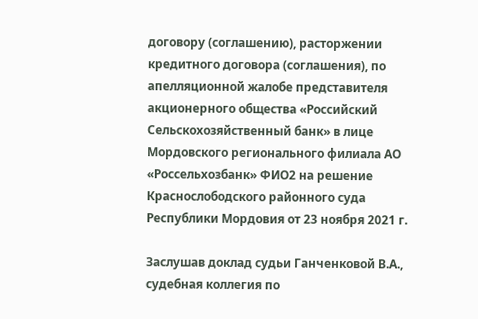договору (соглашению), расторжении кредитного договора (соглашения), по апелляционной жалобе представителя акционерного общества «Российский Сельскохозяйственный банк» в лице Мордовского регионального филиала АО «Россельхозбанк» ФИО2 на решение Краснослободского районного суда Республики Мордовия от 23 ноября 2021 г.

Заслушав доклад судьи Ганченковой В.А., судебная коллегия по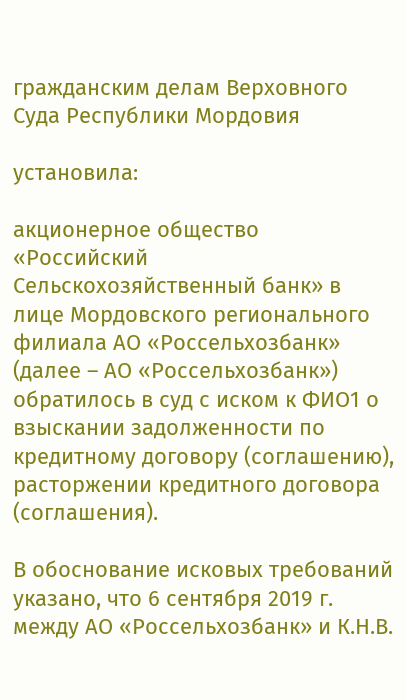гражданским делам Верховного Суда Республики Мордовия

установила:

акционерное общество «Российский Сельскохозяйственный банк» в лице Мордовского регионального филиала АО «Россельхозбанк» (далее – АО «Россельхозбанк») обратилось в суд с иском к ФИО1 о взыскании задолженности по кредитному договору (соглашению), расторжении кредитного договора (соглашения).

В обоснование исковых требований указано, что 6 сентября 2019 г. между АО «Россельхозбанк» и К.Н.В.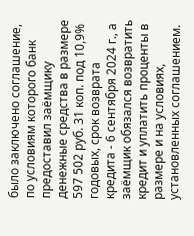было заключено соглашение, по условиям которого банк предоставил заёмщику денежные средства в размере 597 502 руб. 31 коп. под 10,9% годовых, срок возврата кредита - 6 сентября 2024 г., а заёмщик обязался возвратить кредит и уплатить проценты в размере и на условиях, установленных соглашением.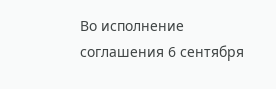Во исполнение соглашения 6 сентября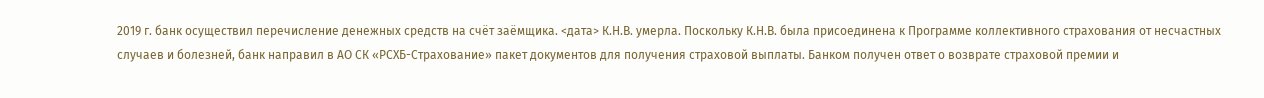2019 г. банк осуществил перечисление денежных средств на счёт заёмщика. <дата> К.Н.В. умерла. Поскольку К.Н.В. была присоединена к Программе коллективного страхования от несчастных случаев и болезней, банк направил в АО СК «РСХБ-Страхование» пакет документов для получения страховой выплаты. Банком получен ответ о возврате страховой премии и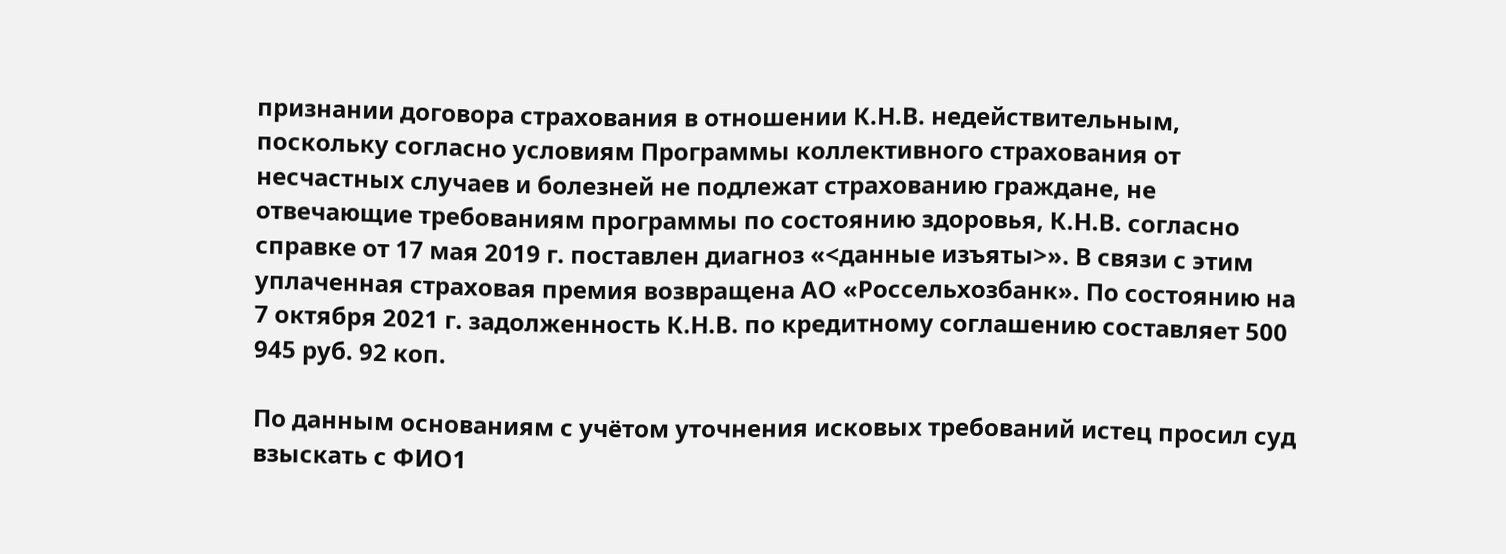признании договора страхования в отношении К.Н.В. недействительным, поскольку согласно условиям Программы коллективного страхования от несчастных случаев и болезней не подлежат страхованию граждане, не отвечающие требованиям программы по состоянию здоровья, К.Н.В. согласно справке от 17 мая 2019 г. поставлен диагноз «<данные изъяты>». В связи с этим уплаченная страховая премия возвращена АО «Россельхозбанк». По состоянию на 7 октября 2021 г. задолженность К.Н.В. по кредитному соглашению составляет 500 945 руб. 92 коп.

По данным основаниям с учётом уточнения исковых требований истец просил суд взыскать с ФИО1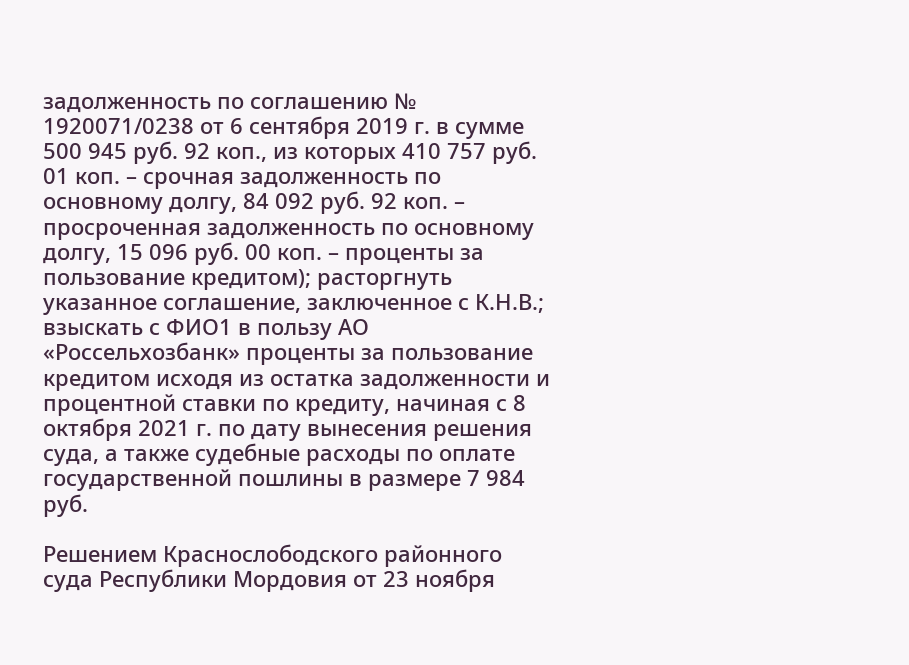задолженность по соглашению № 1920071/0238 от 6 сентября 2019 г. в сумме 500 945 руб. 92 коп., из которых 410 757 руб. 01 коп. – срочная задолженность по основному долгу, 84 092 руб. 92 коп. – просроченная задолженность по основному долгу, 15 096 руб. 00 коп. – проценты за пользование кредитом); расторгнуть указанное соглашение, заключенное с К.Н.В.; взыскать с ФИО1 в пользу АО «Россельхозбанк» проценты за пользование кредитом исходя из остатка задолженности и процентной ставки по кредиту, начиная с 8 октября 2021 г. по дату вынесения решения суда, а также судебные расходы по оплате государственной пошлины в размере 7 984 руб.

Решением Краснослободского районного суда Республики Мордовия от 23 ноября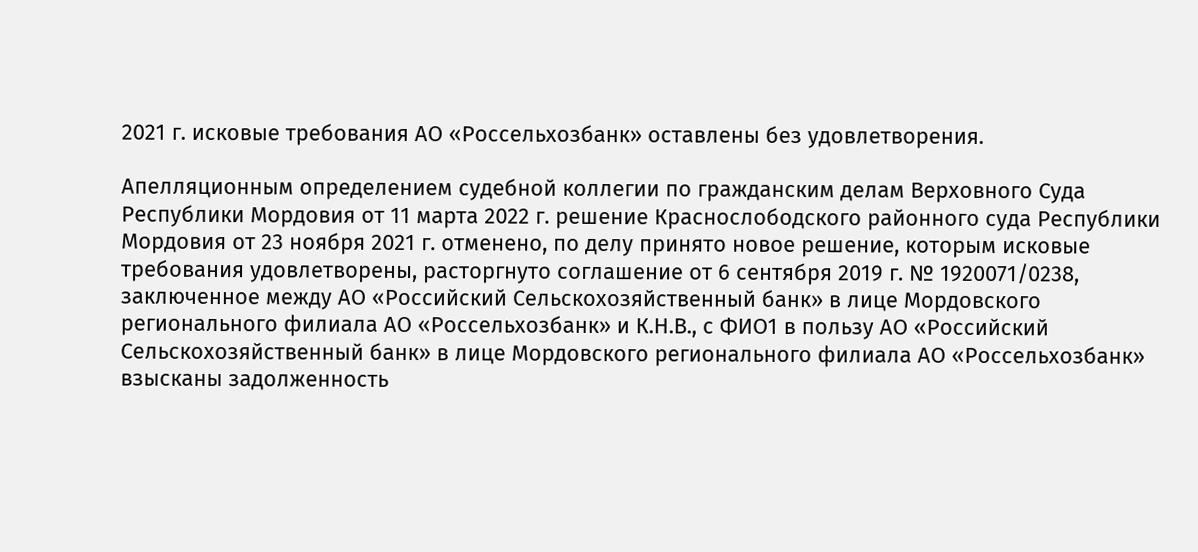2021 г. исковые требования АО «Россельхозбанк» оставлены без удовлетворения.

Апелляционным определением судебной коллегии по гражданским делам Верховного Суда Республики Мордовия от 11 марта 2022 г. решение Краснослободского районного суда Республики Мордовия от 23 ноября 2021 г. отменено, по делу принято новое решение, которым исковые требования удовлетворены, расторгнуто соглашение от 6 сентября 2019 г. № 1920071/0238, заключенное между АО «Российский Сельскохозяйственный банк» в лице Мордовского регионального филиала АО «Россельхозбанк» и К.Н.В., с ФИО1 в пользу АО «Российский Сельскохозяйственный банк» в лице Мордовского регионального филиала АО «Россельхозбанк» взысканы задолженность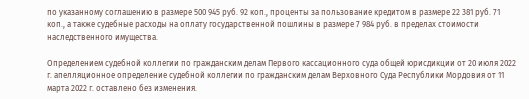по указанному соглашению в размере 500 945 руб. 92 коп., проценты за пользование кредитом в размере 22 381 руб. 71 коп., а также судебные расходы на оплату государственной пошлины в размере 7 984 руб. в пределах стоимости наследственного имущества.

Определением судебной коллегии по гражданским делам Первого кассационного суда общей юрисдикции от 20 июля 2022 г. апелляционное определение судебной коллегии по гражданским делам Верховного Суда Республики Мордовия от 11 марта 2022 г. оставлено без изменения.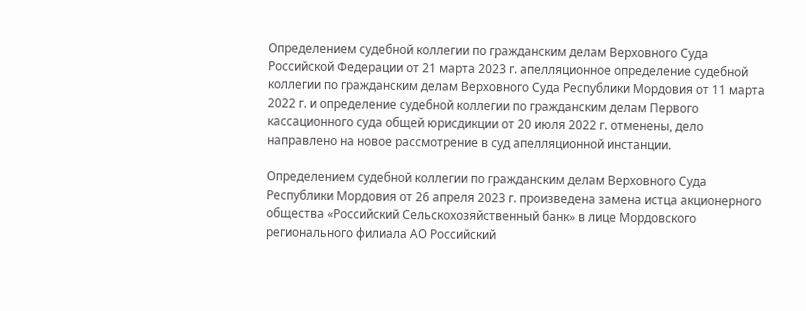Определением судебной коллегии по гражданским делам Верховного Суда Российской Федерации от 21 марта 2023 г. апелляционное определение судебной коллегии по гражданским делам Верховного Суда Республики Мордовия от 11 марта 2022 г. и определение судебной коллегии по гражданским делам Первого кассационного суда общей юрисдикции от 20 июля 2022 г. отменены, дело направлено на новое рассмотрение в суд апелляционной инстанции.

Определением судебной коллегии по гражданским делам Верховного Суда Республики Мордовия от 26 апреля 2023 г. произведена замена истца акционерного общества «Российский Сельскохозяйственный банк» в лице Мордовского регионального филиала АО Российский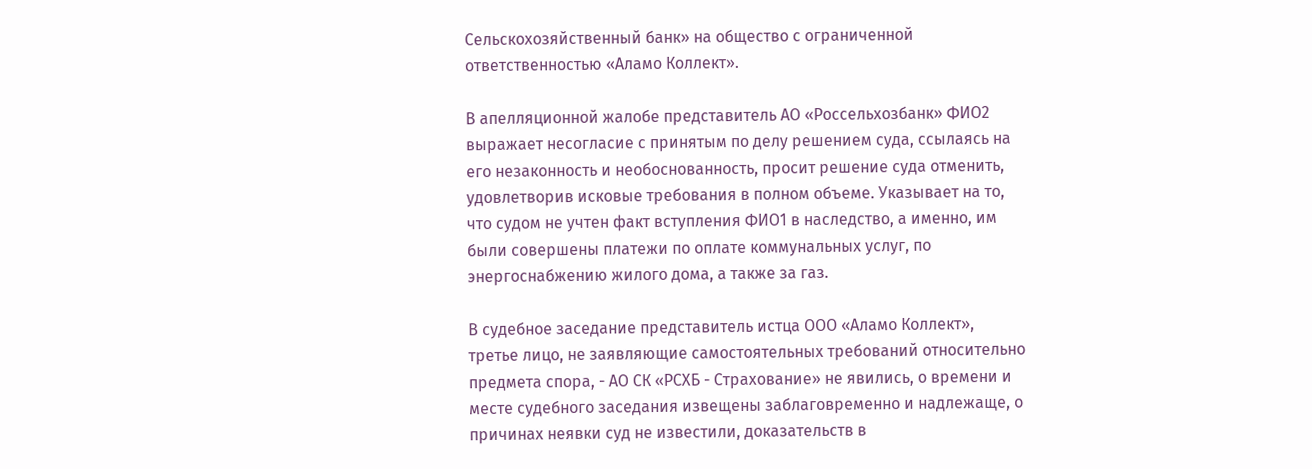Сельскохозяйственный банк» на общество с ограниченной ответственностью «Аламо Коллект».

В апелляционной жалобе представитель АО «Россельхозбанк» ФИО2 выражает несогласие с принятым по делу решением суда, ссылаясь на его незаконность и необоснованность, просит решение суда отменить, удовлетворив исковые требования в полном объеме. Указывает на то, что судом не учтен факт вступления ФИО1 в наследство, а именно, им были совершены платежи по оплате коммунальных услуг, по энергоснабжению жилого дома, а также за газ.

В судебное заседание представитель истца ООО «Аламо Коллект», третье лицо, не заявляющие самостоятельных требований относительно предмета спора, - АО СК «РСХБ - Страхование» не явились, о времени и месте судебного заседания извещены заблаговременно и надлежаще, о причинах неявки суд не известили, доказательств в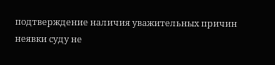подтверждение наличия уважительных причин неявки суду не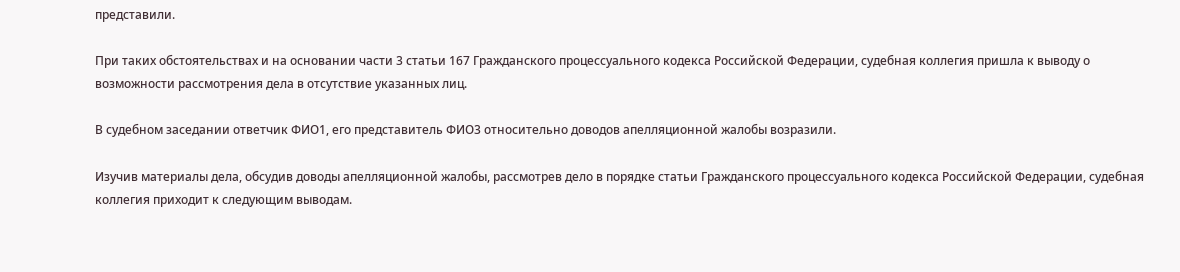представили.

При таких обстоятельствах и на основании части 3 статьи 167 Гражданского процессуального кодекса Российской Федерации, судебная коллегия пришла к выводу о возможности рассмотрения дела в отсутствие указанных лиц.

В судебном заседании ответчик ФИО1, его представитель ФИО3 относительно доводов апелляционной жалобы возразили.

Изучив материалы дела, обсудив доводы апелляционной жалобы, рассмотрев дело в порядке статьи Гражданского процессуального кодекса Российской Федерации, судебная коллегия приходит к следующим выводам.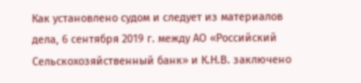Как установлено судом и следует из материалов дела, 6 сентября 2019 г. между АО «Российский Сельскохозяйственный банк» и К.Н.В. заключено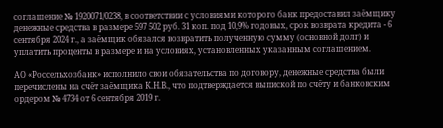соглашение № 1920071/0238, в соответствии с условиями которого банк предоставил заёмщику денежные средства в размере 597 502 руб. 31 коп. под 10,9% годовых, срок возврата кредита - 6 сентября 2024 г., а заёмщик обязался возвратить полученную сумму (основной долг) и уплатить проценты в размере и на условиях, установленных указанным соглашением.

АО «Россельхозбанк» исполнило свои обязательства по договору, денежные средства были перечислены на счёт заёмщика К.Н.В., что подтверждается выпиской по счёту и банковским ордером № 4734 от 6 сентября 2019 г.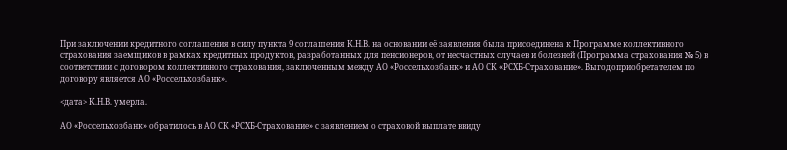При заключении кредитного соглашения в силу пункта 9 соглашения К.Н.В. на основании её заявления была присоединена к Программе коллективного страхования заемщиков в рамках кредитных продуктов, разработанных для пенсионеров, от несчастных случаев и болезней (Программа страхования № 5) в соответствии с договором коллективного страхования, заключенным между АО «Россельхозбанк» и АО СК «РСХБ-Страхование». Выгодоприобретателем по договору является АО «Россельхозбанк».

<дата> К.Н.В. умерла.

АО «Россельхозбанк» обратилось в АО СК «РСХБ-Страхование» с заявлением о страховой выплате ввиду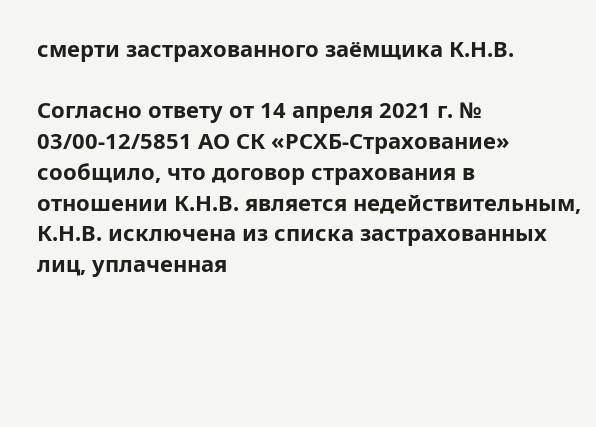смерти застрахованного заёмщика К.Н.В.

Согласно ответу от 14 апреля 2021 г. № 03/00-12/5851 АО СК «РСХБ-Страхование» сообщило, что договор страхования в отношении К.Н.В. является недействительным, К.Н.В. исключена из списка застрахованных лиц, уплаченная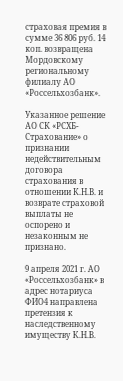страховая премия в сумме 36 806 руб. 14 коп. возвращена Мордовскому региональному филиалу АО «Россельхозбанк».

Указанное решение АО СК «РСХБ-Страхование» о признании недействительным договора страхования в отношении К.Н.В. и возврате страховой выплаты не оспорено и незаконным не признано.

9 апреля 2021 г. АО «Россельхозбанк» в адрес нотариуса ФИО4 направлена претензия к наследственному имуществу К.Н.В.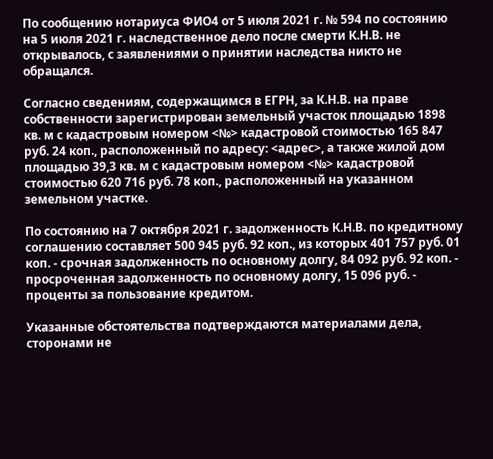По сообщению нотариуса ФИО4 от 5 июля 2021 г. № 594 по состоянию на 5 июля 2021 г. наследственное дело после смерти К.Н.В. не открывалось, с заявлениями о принятии наследства никто не обращался.

Согласно сведениям, содержащимся в ЕГРН, за К.Н.В. на праве собственности зарегистрирован земельный участок площадью 1898 кв. м с кадастровым номером <№> кадастровой стоимостью 165 847 руб. 24 коп., расположенный по адресу: <адрес>, а также жилой дом площадью 39,3 кв. м с кадастровым номером <№> кадастровой стоимостью 620 716 руб. 78 коп., расположенный на указанном земельном участке.

По состоянию на 7 октября 2021 г. задолженность К.Н.В. по кредитному соглашению составляет 500 945 руб. 92 коп., из которых 401 757 руб. 01 коп. - срочная задолженность по основному долгу, 84 092 руб. 92 коп. - просроченная задолженность по основному долгу, 15 096 руб. - проценты за пользование кредитом.

Указанные обстоятельства подтверждаются материалами дела, сторонами не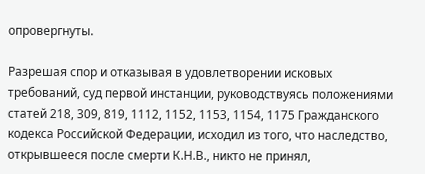опровергнуты.

Разрешая спор и отказывая в удовлетворении исковых требований, суд первой инстанции, руководствуясь положениями статей 218, 309, 819, 1112, 1152, 1153, 1154, 1175 Гражданского кодекса Российской Федерации, исходил из того, что наследство, открывшееся после смерти К.Н.В., никто не принял,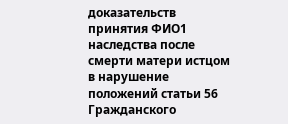доказательств принятия ФИО1 наследства после смерти матери истцом в нарушение положений статьи 56 Гражданского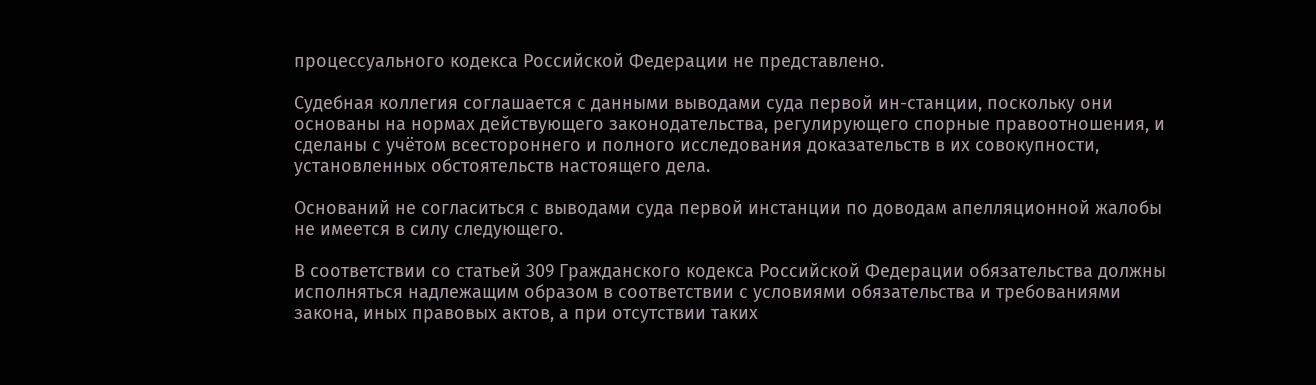процессуального кодекса Российской Федерации не представлено.

Судебная коллегия соглашается с данными выводами суда первой ин-станции, поскольку они основаны на нормах действующего законодательства, регулирующего спорные правоотношения, и сделаны с учётом всестороннего и полного исследования доказательств в их совокупности, установленных обстоятельств настоящего дела.

Оснований не согласиться с выводами суда первой инстанции по доводам апелляционной жалобы не имеется в силу следующего.

В соответствии со статьей 309 Гражданского кодекса Российской Федерации обязательства должны исполняться надлежащим образом в соответствии с условиями обязательства и требованиями закона, иных правовых актов, а при отсутствии таких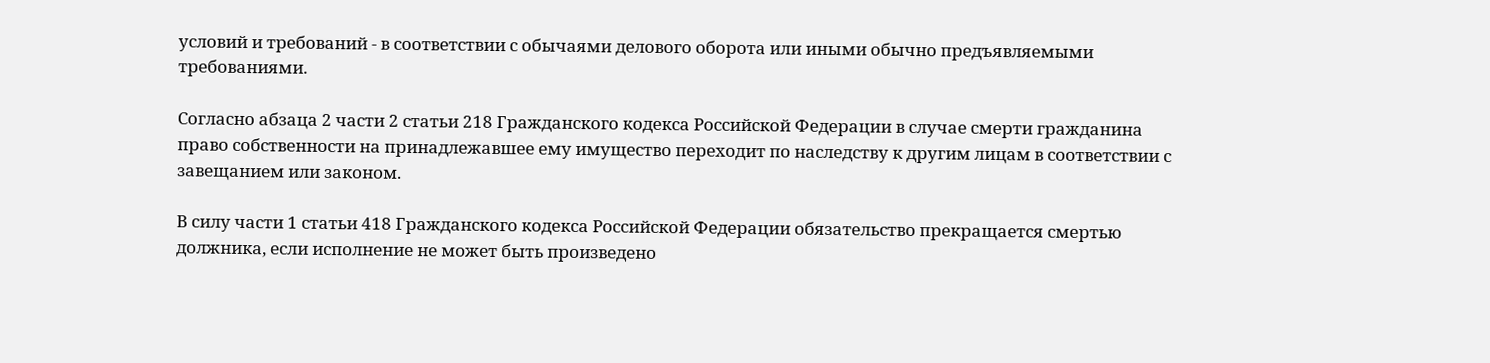условий и требований - в соответствии с обычаями делового оборота или иными обычно предъявляемыми требованиями.

Согласно абзаца 2 части 2 статьи 218 Гражданского кодекса Российской Федерации в случае смерти гражданина право собственности на принадлежавшее ему имущество переходит по наследству к другим лицам в соответствии с завещанием или законом.

В силу части 1 статьи 418 Гражданского кодекса Российской Федерации обязательство прекращается смертью должника, если исполнение не может быть произведено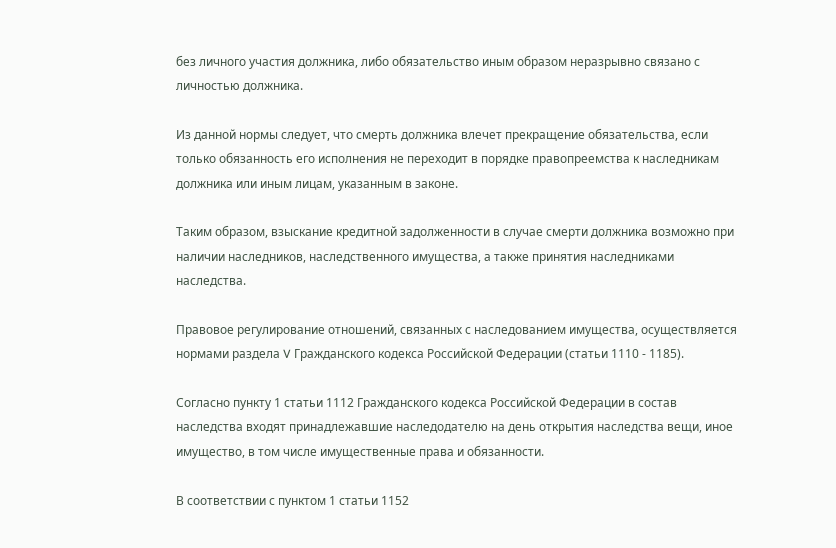без личного участия должника, либо обязательство иным образом неразрывно связано с личностью должника.

Из данной нормы следует, что смерть должника влечет прекращение обязательства, если только обязанность его исполнения не переходит в порядке правопреемства к наследникам должника или иным лицам, указанным в законе.

Таким образом, взыскание кредитной задолженности в случае смерти должника возможно при наличии наследников, наследственного имущества, а также принятия наследниками наследства.

Правовое регулирование отношений, связанных с наследованием имущества, осуществляется нормами раздела V Гражданского кодекса Российской Федерации (статьи 1110 - 1185).

Согласно пункту 1 статьи 1112 Гражданского кодекса Российской Федерации в состав наследства входят принадлежавшие наследодателю на день открытия наследства вещи, иное имущество, в том числе имущественные права и обязанности.

В соответствии с пунктом 1 статьи 1152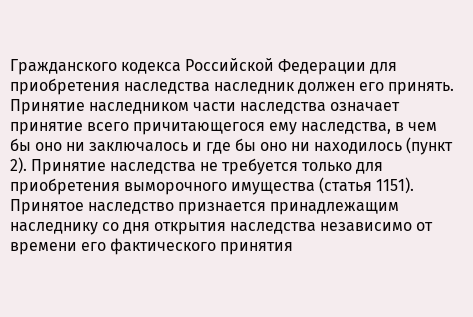Гражданского кодекса Российской Федерации для приобретения наследства наследник должен его принять. Принятие наследником части наследства означает принятие всего причитающегося ему наследства, в чем бы оно ни заключалось и где бы оно ни находилось (пункт 2). Принятие наследства не требуется только для приобретения выморочного имущества (статья 1151). Принятое наследство признается принадлежащим наследнику со дня открытия наследства независимо от времени его фактического принятия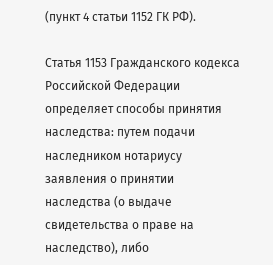(пункт 4 статьи 1152 ГК РФ).

Статья 1153 Гражданского кодекса Российской Федерации определяет способы принятия наследства: путем подачи наследником нотариусу заявления о принятии наследства (о выдаче свидетельства о праве на наследство), либо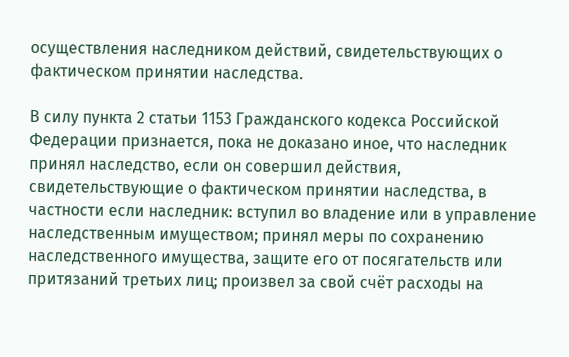осуществления наследником действий, свидетельствующих о фактическом принятии наследства.

В силу пункта 2 статьи 1153 Гражданского кодекса Российской Федерации признается, пока не доказано иное, что наследник принял наследство, если он совершил действия, свидетельствующие о фактическом принятии наследства, в частности если наследник: вступил во владение или в управление наследственным имуществом; принял меры по сохранению наследственного имущества, защите его от посягательств или притязаний третьих лиц; произвел за свой счёт расходы на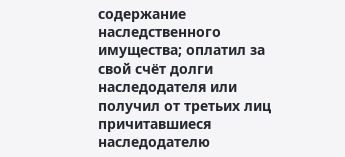содержание наследственного имущества; оплатил за свой счёт долги наследодателя или получил от третьих лиц причитавшиеся наследодателю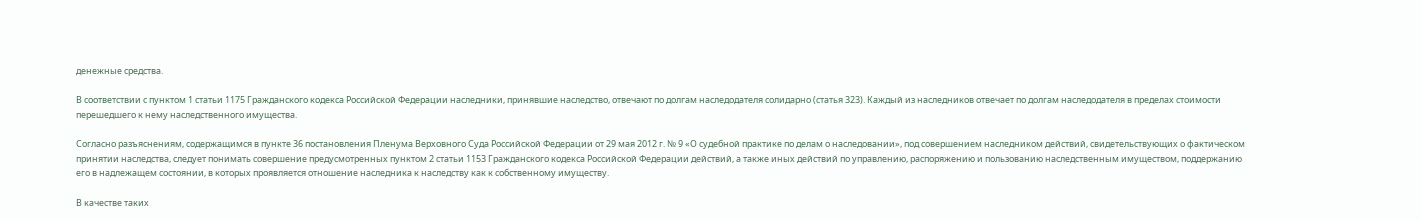денежные средства.

В соответствии с пунктом 1 статьи 1175 Гражданского кодекса Российской Федерации наследники, принявшие наследство, отвечают по долгам наследодателя солидарно (статья 323). Каждый из наследников отвечает по долгам наследодателя в пределах стоимости перешедшего к нему наследственного имущества.

Согласно разъяснениям, содержащимся в пункте 36 постановления Пленума Верховного Суда Российской Федерации от 29 мая 2012 г. № 9 «О судебной практике по делам о наследовании», под совершением наследником действий, свидетельствующих о фактическом принятии наследства, следует понимать совершение предусмотренных пунктом 2 статьи 1153 Гражданского кодекса Российской Федерации действий, а также иных действий по управлению, распоряжению и пользованию наследственным имуществом, поддержанию его в надлежащем состоянии, в которых проявляется отношение наследника к наследству как к собственному имуществу.

В качестве таких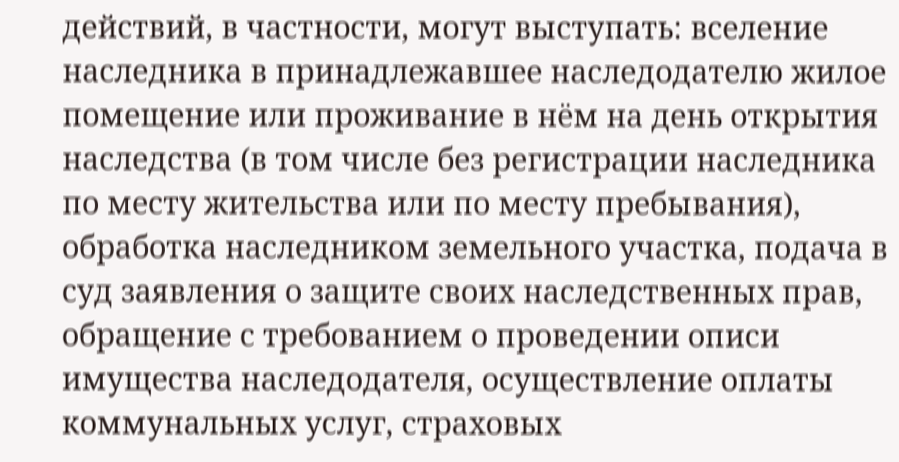действий, в частности, могут выступать: вселение наследника в принадлежавшее наследодателю жилое помещение или проживание в нём на день открытия наследства (в том числе без регистрации наследника по месту жительства или по месту пребывания), обработка наследником земельного участка, подача в суд заявления о защите своих наследственных прав, обращение с требованием о проведении описи имущества наследодателя, осуществление оплаты коммунальных услуг, страховых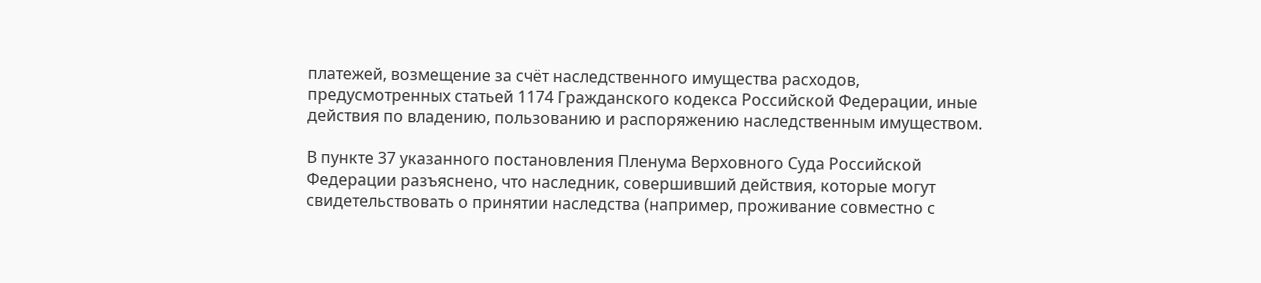платежей, возмещение за счёт наследственного имущества расходов, предусмотренных статьей 1174 Гражданского кодекса Российской Федерации, иные действия по владению, пользованию и распоряжению наследственным имуществом.

В пункте 37 указанного постановления Пленума Верховного Суда Российской Федерации разъяснено, что наследник, совершивший действия, которые могут свидетельствовать о принятии наследства (например, проживание совместно с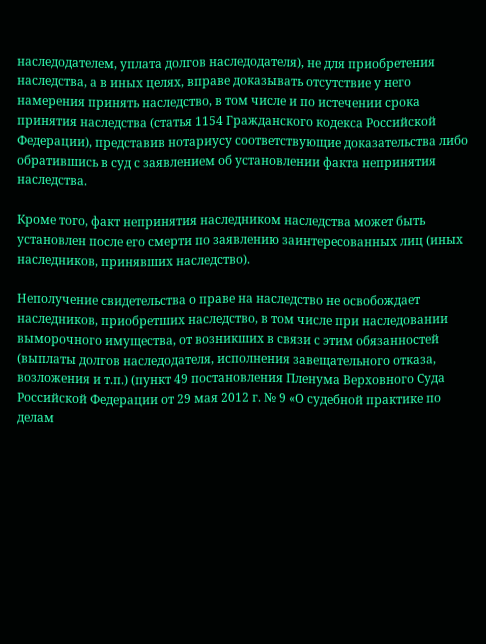наследодателем, уплата долгов наследодателя), не для приобретения наследства, а в иных целях, вправе доказывать отсутствие у него намерения принять наследство, в том числе и по истечении срока принятия наследства (статья 1154 Гражданского кодекса Российской Федерации), представив нотариусу соответствующие доказательства либо обратившись в суд с заявлением об установлении факта непринятия наследства.

Кроме того, факт непринятия наследником наследства может быть установлен после его смерти по заявлению заинтересованных лиц (иных наследников, принявших наследство).

Неполучение свидетельства о праве на наследство не освобождает наследников, приобретших наследство, в том числе при наследовании выморочного имущества, от возникших в связи с этим обязанностей (выплаты долгов наследодателя, исполнения завещательного отказа, возложения и т.п.) (пункт 49 постановления Пленума Верховного Суда Российской Федерации от 29 мая 2012 г. № 9 «О судебной практике по делам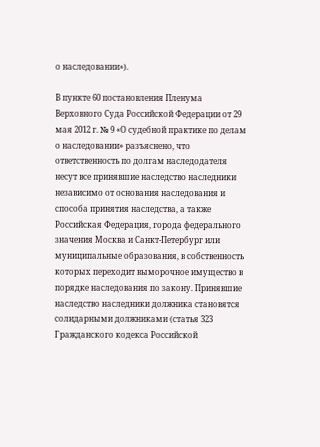о наследовании»).

В пункте 60 постановления Пленума Верховного Суда Российской Федерации от 29 мая 2012 г. № 9 «О судебной практике по делам о наследовании» разъяснено, что ответственность по долгам наследодателя несут все принявшие наследство наследники независимо от основания наследования и способа принятия наследства, а также Российская Федерация, города федерального значения Москва и Санкт-Петербург или муниципальные образования, в собственность которых переходит выморочное имущество в порядке наследования по закону. Принявшие наследство наследники должника становятся солидарными должниками (статья 323 Гражданского кодекса Российской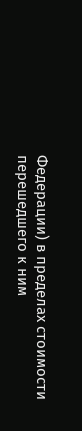Федерации) в пределах стоимости перешедшего к ним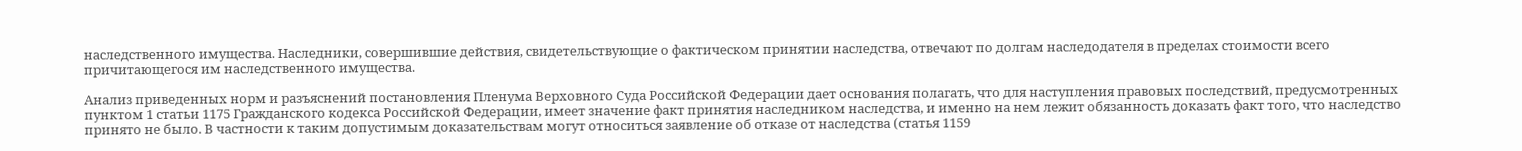наследственного имущества. Наследники, совершившие действия, свидетельствующие о фактическом принятии наследства, отвечают по долгам наследодателя в пределах стоимости всего причитающегося им наследственного имущества.

Анализ приведенных норм и разъяснений постановления Пленума Верховного Суда Российской Федерации дает основания полагать, что для наступления правовых последствий, предусмотренных пунктом 1 статьи 1175 Гражданского кодекса Российской Федерации, имеет значение факт принятия наследником наследства, и именно на нем лежит обязанность доказать факт того, что наследство принято не было. В частности к таким допустимым доказательствам могут относиться заявление об отказе от наследства (статья 1159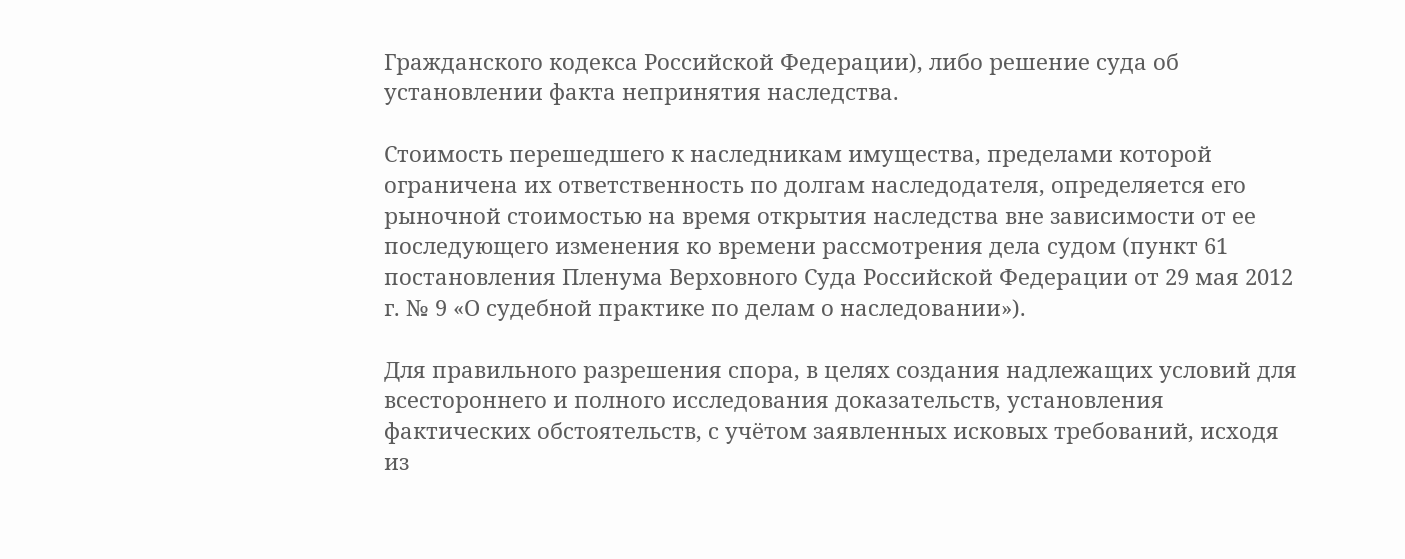Гражданского кодекса Российской Федерации), либо решение суда об установлении факта непринятия наследства.

Стоимость перешедшего к наследникам имущества, пределами которой ограничена их ответственность по долгам наследодателя, определяется его рыночной стоимостью на время открытия наследства вне зависимости от ее последующего изменения ко времени рассмотрения дела судом (пункт 61 постановления Пленума Верховного Суда Российской Федерации от 29 мая 2012 г. № 9 «О судебной практике по делам о наследовании»).

Для правильного разрешения спора, в целях создания надлежащих условий для всестороннего и полного исследования доказательств, установления фактических обстоятельств, с учётом заявленных исковых требований, исходя из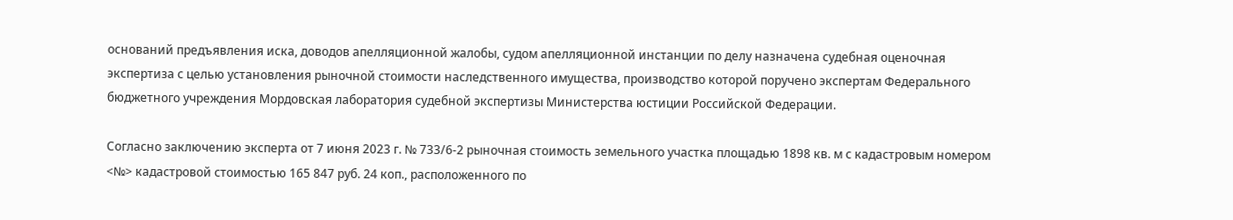оснований предъявления иска, доводов апелляционной жалобы, судом апелляционной инстанции по делу назначена судебная оценочная экспертиза с целью установления рыночной стоимости наследственного имущества, производство которой поручено экспертам Федерального бюджетного учреждения Мордовская лаборатория судебной экспертизы Министерства юстиции Российской Федерации.

Согласно заключению эксперта от 7 июня 2023 г. № 733/6-2 рыночная стоимость земельного участка площадью 1898 кв. м с кадастровым номером <№> кадастровой стоимостью 165 847 руб. 24 коп., расположенного по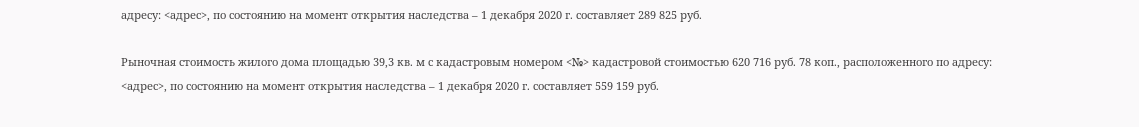адресу: <адрес>, по состоянию на момент открытия наследства – 1 декабря 2020 г. составляет 289 825 руб.

Рыночная стоимость жилого дома площадью 39,3 кв. м с кадастровым номером <№> кадастровой стоимостью 620 716 руб. 78 коп., расположенного по адресу: <адрес>, по состоянию на момент открытия наследства – 1 декабря 2020 г. составляет 559 159 руб.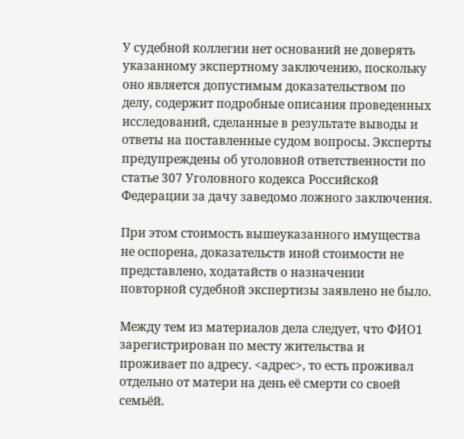У судебной коллегии нет оснований не доверять указанному экспертному заключению, поскольку оно является допустимым доказательством по делу, содержит подробные описания проведенных исследований, сделанные в результате выводы и ответы на поставленные судом вопросы. Эксперты предупреждены об уголовной ответственности по статье 307 Уголовного кодекса Российской Федерации за дачу заведомо ложного заключения.

При этом стоимость вышеуказанного имущества не оспорена, доказательств иной стоимости не представлено, ходатайств о назначении повторной судебной экспертизы заявлено не было.

Между тем из материалов дела следует, что ФИО1 зарегистрирован по месту жительства и проживает по адресу. <адрес>, то есть проживал отдельно от матери на день её смерти со своей семьёй.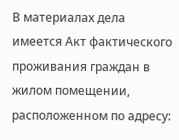В материалах дела имеется Акт фактического проживания граждан в жилом помещении, расположенном по адресу: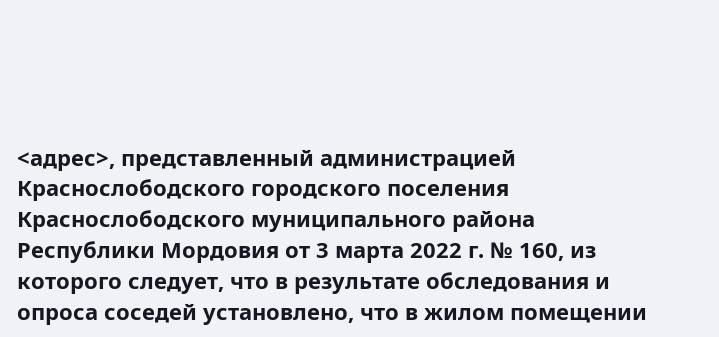<адрес>, представленный администрацией Краснослободского городского поселения Краснослободского муниципального района Республики Мордовия от 3 марта 2022 г. № 160, из которого следует, что в результате обследования и опроса соседей установлено, что в жилом помещении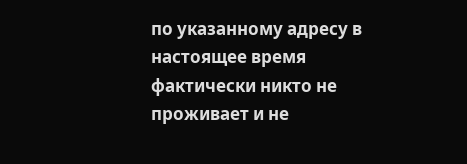по указанному адресу в настоящее время фактически никто не проживает и не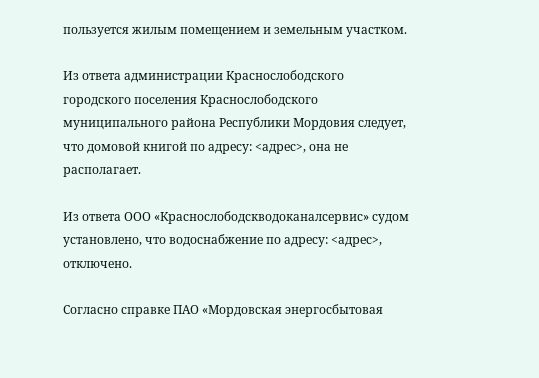пользуется жилым помещением и земельным участком.

Из ответа администрации Краснослободского городского поселения Краснослободского муниципального района Республики Мордовия следует, что домовой книгой по адресу: <адрес>, она не располагает.

Из ответа ООО «Краснослободскводоканалсервис» судом установлено, что водоснабжение по адресу: <адрес>, отключено.

Согласно справке ПАО «Мордовская энергосбытовая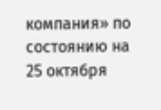компания» по состоянию на 25 октября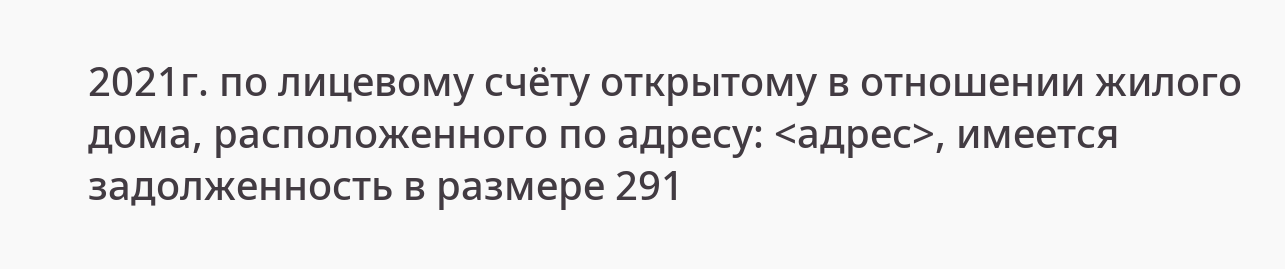2021г. по лицевому счёту открытому в отношении жилого дома, расположенного по адресу: <адрес>, имеется задолженность в размере 291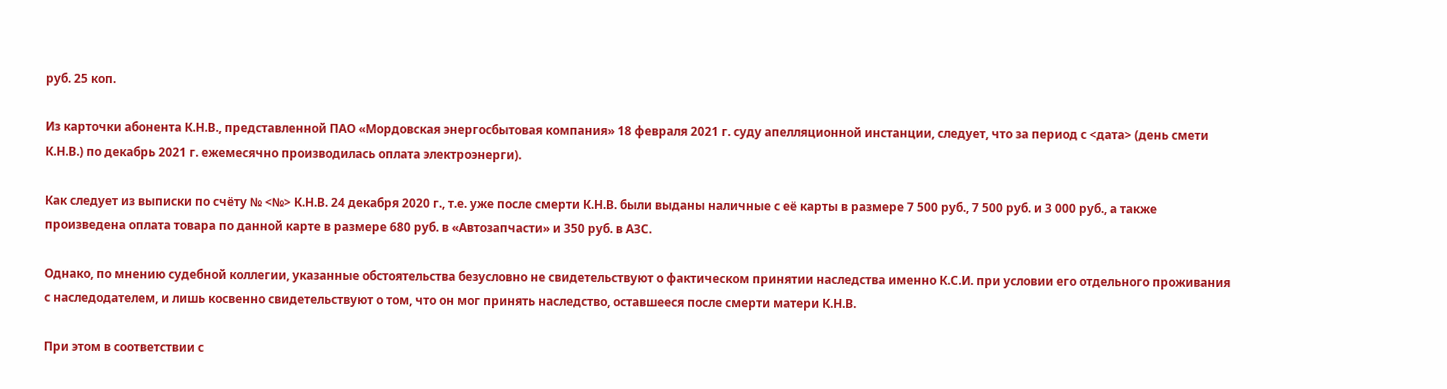руб. 25 коп.

Из карточки абонента К.Н.В., представленной ПАО «Мордовская энергосбытовая компания» 18 февраля 2021 г. суду апелляционной инстанции, следует, что за период с <дата> (день смети К.Н.В.) по декабрь 2021 г. ежемесячно производилась оплата электроэнерги).

Как следует из выписки по счёту № <№> К.Н.В. 24 декабря 2020 г., т.е. уже после смерти К.Н.В. были выданы наличные с её карты в размере 7 500 руб., 7 500 руб. и 3 000 руб., а также произведена оплата товара по данной карте в размере 680 руб. в «Автозапчасти» и 350 руб. в АЗС.

Однако, по мнению судебной коллегии, указанные обстоятельства безусловно не свидетельствуют о фактическом принятии наследства именно К.С.И. при условии его отдельного проживания с наследодателем, и лишь косвенно свидетельствуют о том, что он мог принять наследство, оставшееся после смерти матери К.Н.В.

При этом в соответствии с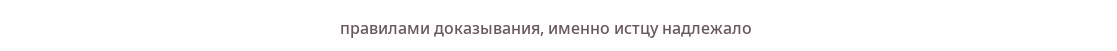правилами доказывания, именно истцу надлежало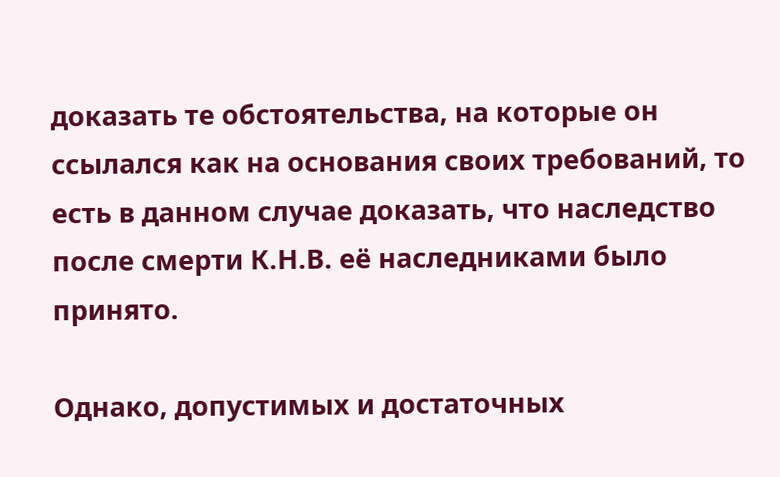доказать те обстоятельства, на которые он ссылался как на основания своих требований, то есть в данном случае доказать, что наследство после смерти К.Н.В. её наследниками было принято.

Однако, допустимых и достаточных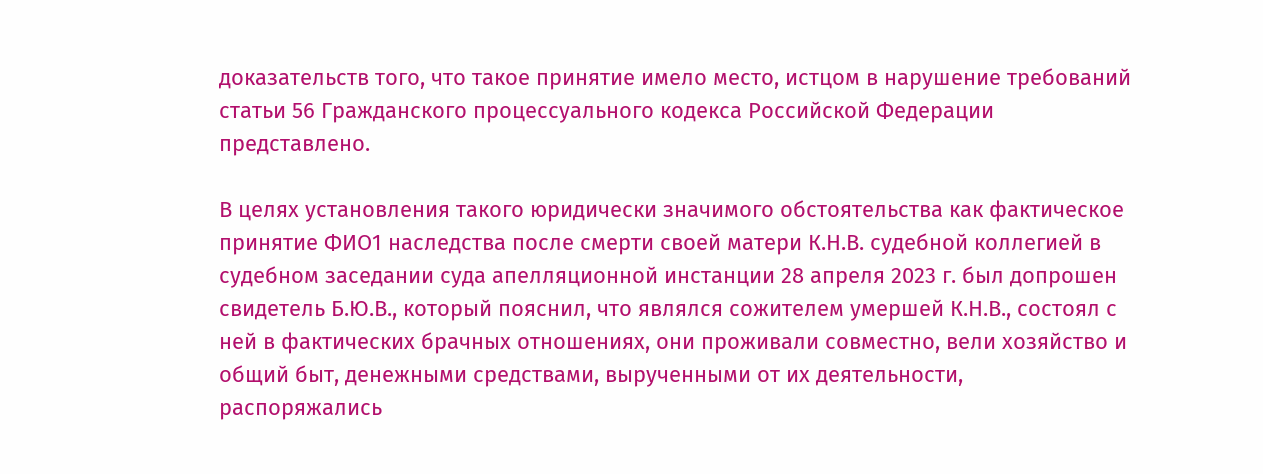доказательств того, что такое принятие имело место, истцом в нарушение требований статьи 56 Гражданского процессуального кодекса Российской Федерации представлено.

В целях установления такого юридически значимого обстоятельства как фактическое принятие ФИО1 наследства после смерти своей матери К.Н.В. судебной коллегией в судебном заседании суда апелляционной инстанции 28 апреля 2023 г. был допрошен свидетель Б.Ю.В., который пояснил, что являлся сожителем умершей К.Н.В., состоял с ней в фактических брачных отношениях, они проживали совместно, вели хозяйство и общий быт, денежными средствами, вырученными от их деятельности, распоряжались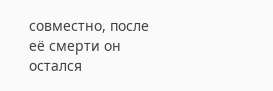совместно, после её смерти он остался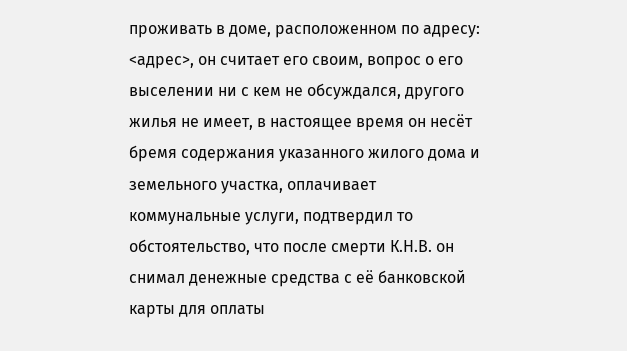проживать в доме, расположенном по адресу: <адрес>, он считает его своим, вопрос о его выселении ни с кем не обсуждался, другого жилья не имеет, в настоящее время он несёт бремя содержания указанного жилого дома и земельного участка, оплачивает коммунальные услуги, подтвердил то обстоятельство, что после смерти К.Н.В. он снимал денежные средства с её банковской карты для оплаты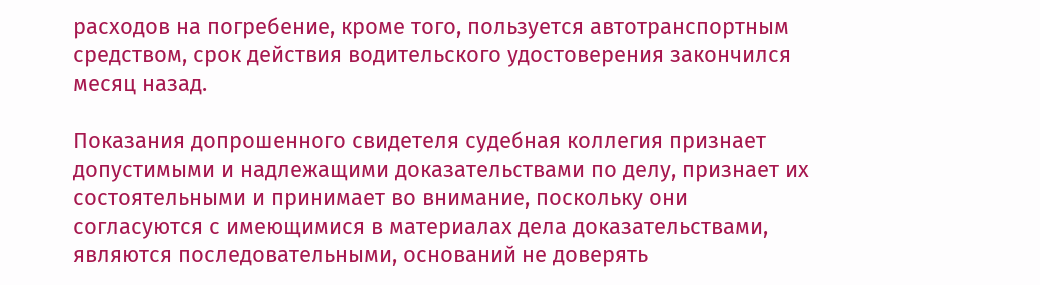расходов на погребение, кроме того, пользуется автотранспортным средством, срок действия водительского удостоверения закончился месяц назад.

Показания допрошенного свидетеля судебная коллегия признает допустимыми и надлежащими доказательствами по делу, признает их состоятельными и принимает во внимание, поскольку они согласуются с имеющимися в материалах дела доказательствами, являются последовательными, оснований не доверять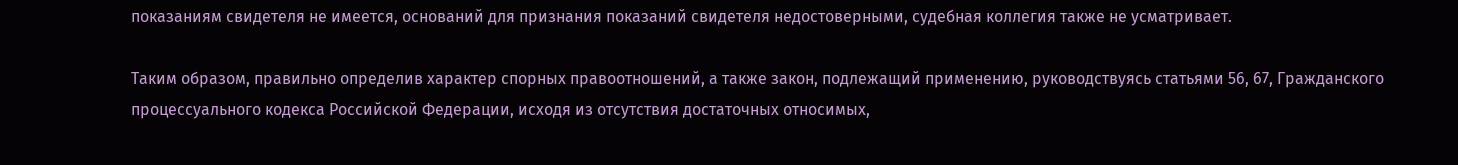показаниям свидетеля не имеется, оснований для признания показаний свидетеля недостоверными, судебная коллегия также не усматривает.

Таким образом, правильно определив характер спорных правоотношений, а также закон, подлежащий применению, руководствуясь статьями 56, 67, Гражданского процессуального кодекса Российской Федерации, исходя из отсутствия достаточных относимых,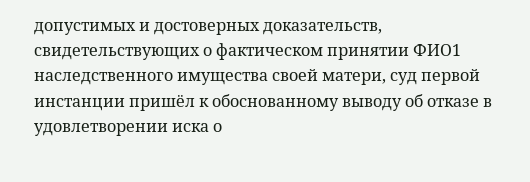допустимых и достоверных доказательств, свидетельствующих о фактическом принятии ФИО1 наследственного имущества своей матери, суд первой инстанции пришёл к обоснованному выводу об отказе в удовлетворении иска о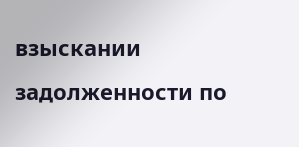взыскании задолженности по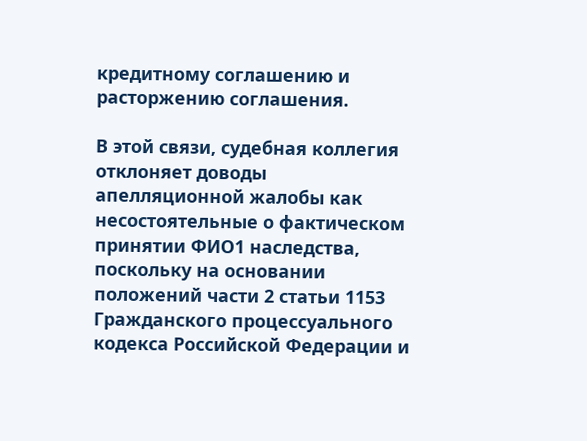кредитному соглашению и расторжению соглашения.

В этой связи, судебная коллегия отклоняет доводы апелляционной жалобы как несостоятельные о фактическом принятии ФИО1 наследства, поскольку на основании положений части 2 статьи 1153 Гражданского процессуального кодекса Российской Федерации и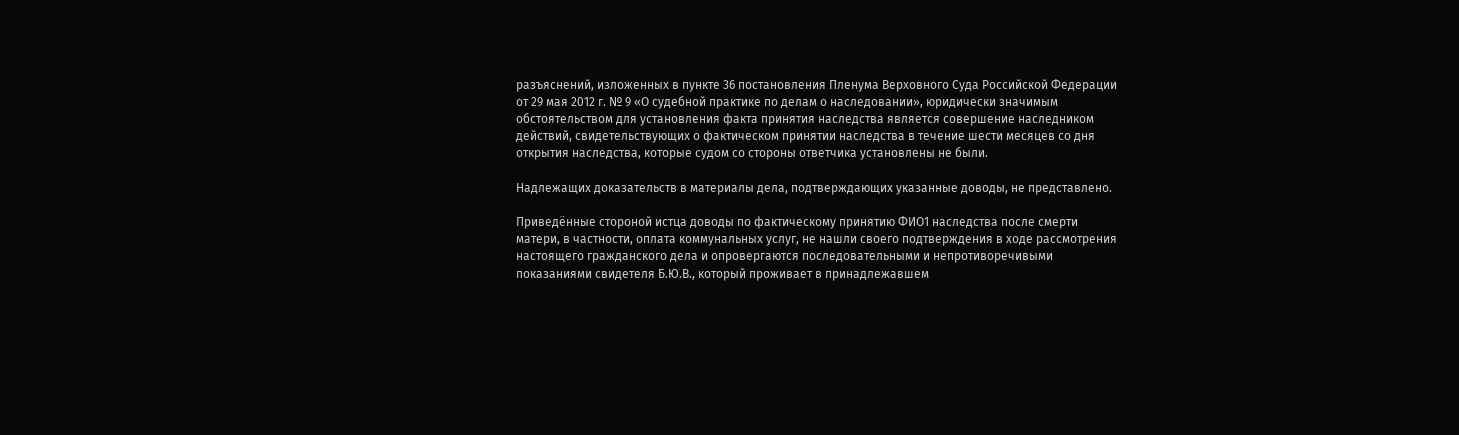разъяснений, изложенных в пункте 36 постановления Пленума Верховного Суда Российской Федерации от 29 мая 2012 г. № 9 «О судебной практике по делам о наследовании», юридически значимым обстоятельством для установления факта принятия наследства является совершение наследником действий, свидетельствующих о фактическом принятии наследства в течение шести месяцев со дня открытия наследства, которые судом со стороны ответчика установлены не были.

Надлежащих доказательств в материалы дела, подтверждающих указанные доводы, не представлено.

Приведённые стороной истца доводы по фактическому принятию ФИО1 наследства после смерти матери, в частности, оплата коммунальных услуг, не нашли своего подтверждения в ходе рассмотрения настоящего гражданского дела и опровергаются последовательными и непротиворечивыми показаниями свидетеля Б.Ю.В., который проживает в принадлежавшем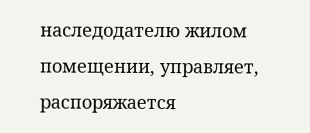наследодателю жилом помещении, управляет, распоряжается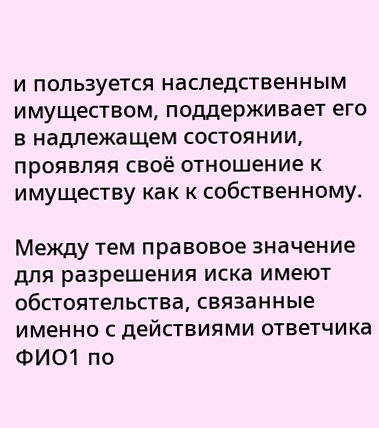и пользуется наследственным имуществом, поддерживает его в надлежащем состоянии, проявляя своё отношение к имуществу как к собственному.

Между тем правовое значение для разрешения иска имеют обстоятельства, связанные именно с действиями ответчика ФИО1 по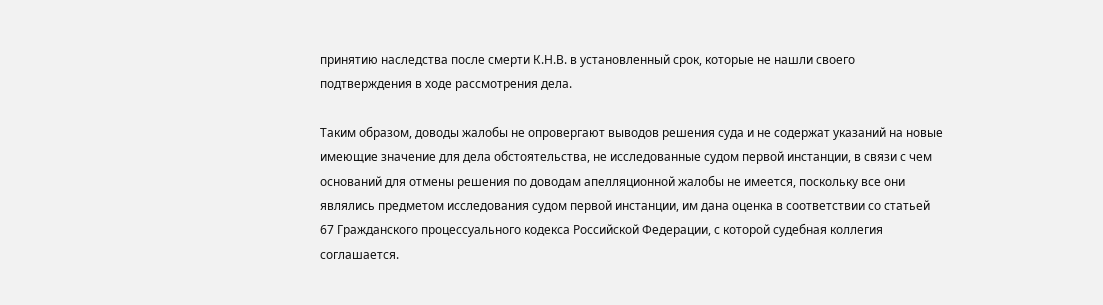принятию наследства после смерти К.Н.В. в установленный срок, которые не нашли своего подтверждения в ходе рассмотрения дела.

Таким образом, доводы жалобы не опровергают выводов решения суда и не содержат указаний на новые имеющие значение для дела обстоятельства, не исследованные судом первой инстанции, в связи с чем оснований для отмены решения по доводам апелляционной жалобы не имеется, поскольку все они являлись предметом исследования судом первой инстанции, им дана оценка в соответствии со статьей 67 Гражданского процессуального кодекса Российской Федерации, с которой судебная коллегия соглашается.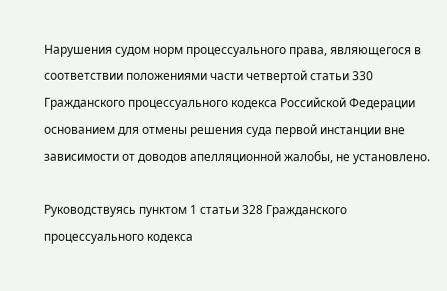Нарушения судом норм процессуального права, являющегося в соответствии положениями части четвертой статьи 330 Гражданского процессуального кодекса Российской Федерации основанием для отмены решения суда первой инстанции вне зависимости от доводов апелляционной жалобы, не установлено.

Руководствуясь пунктом 1 статьи 328 Гражданского процессуального кодекса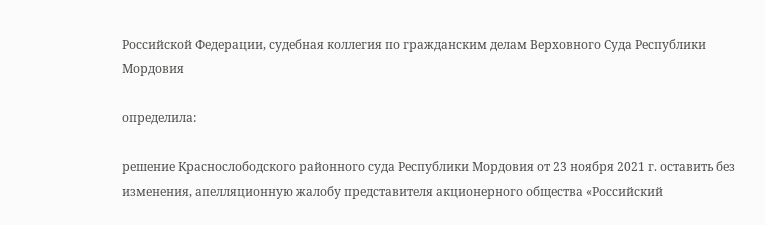Российской Федерации, судебная коллегия по гражданским делам Верховного Суда Республики Мордовия

определила:

решение Краснослободского районного суда Республики Мордовия от 23 ноября 2021 г. оставить без изменения, апелляционную жалобу представителя акционерного общества «Российский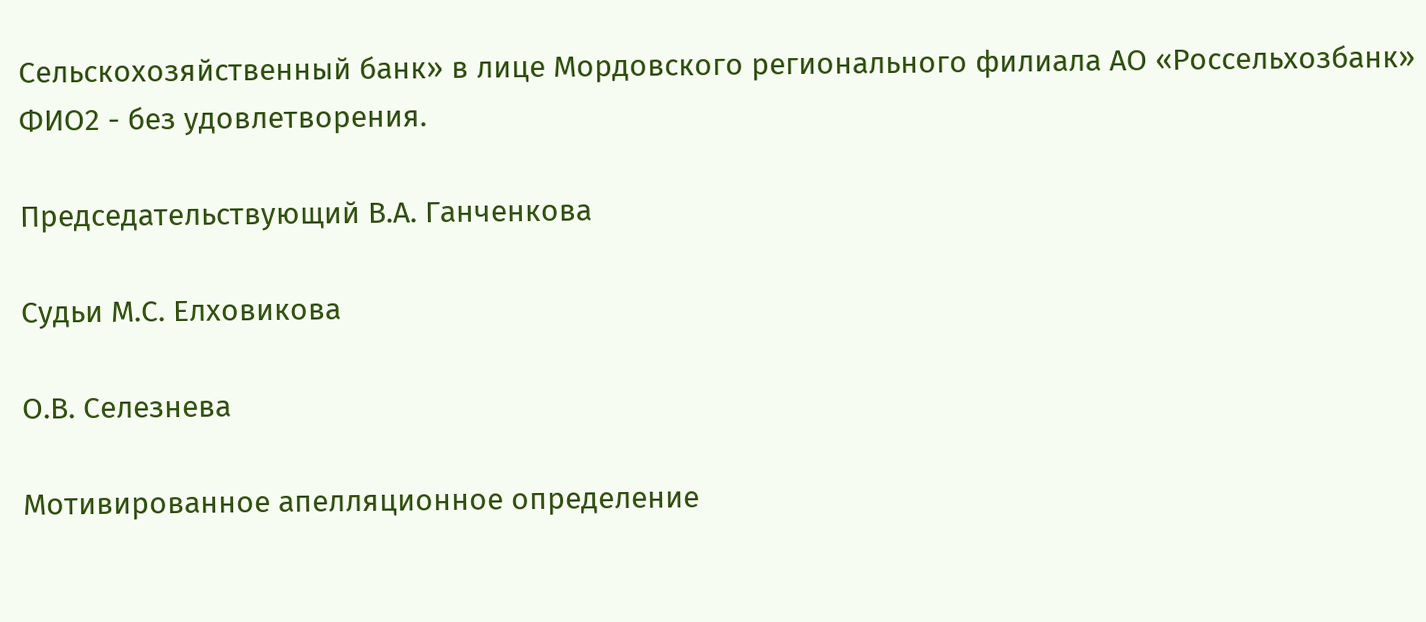Сельскохозяйственный банк» в лице Мордовского регионального филиала АО «Россельхозбанк» ФИО2 - без удовлетворения.

Председательствующий В.А. Ганченкова

Судьи М.С. Елховикова

О.В. Селезнева

Мотивированное апелляционное определение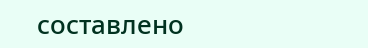составлено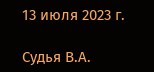13 июля 2023 г.

Судья В.А.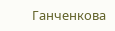Ганченкова